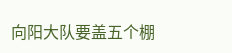向阳大队要盖五个棚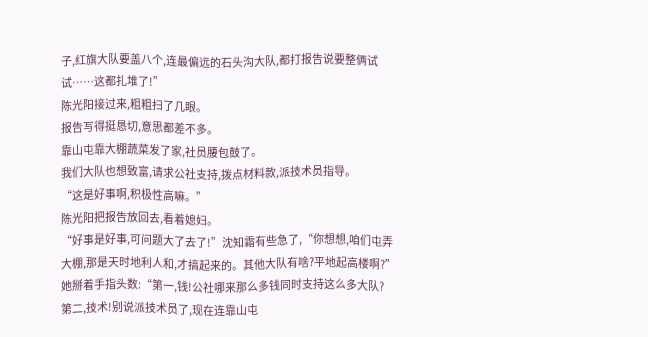子,红旗大队要盖八个,连最偏远的石头沟大队,都打报告说要整俩试试……这都扎堆了!”
陈光阳接过来,粗粗扫了几眼。
报告写得挺恳切,意思都差不多。
靠山屯靠大棚蔬菜发了家,社员腰包鼓了。
我们大队也想致富,请求公社支持,拨点材料款,派技术员指导。
“这是好事啊,积极性高嘛。”
陈光阳把报告放回去,看着媳妇。
“好事是好事,可问题大了去了!”沈知霜有些急了,“你想想,咱们屯弄大棚,那是天时地利人和,才搞起来的。其他大队有啥?平地起高楼啊?”
她掰着手指头数:“第一,钱!公社哪来那么多钱同时支持这么多大队?
第二,技术!别说派技术员了,现在连靠山屯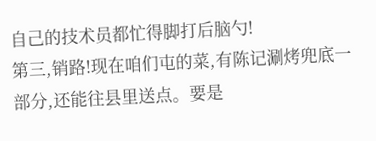自己的技术员都忙得脚打后脑勺!
第三,销路!现在咱们屯的菜,有陈记涮烤兜底一部分,还能往县里送点。要是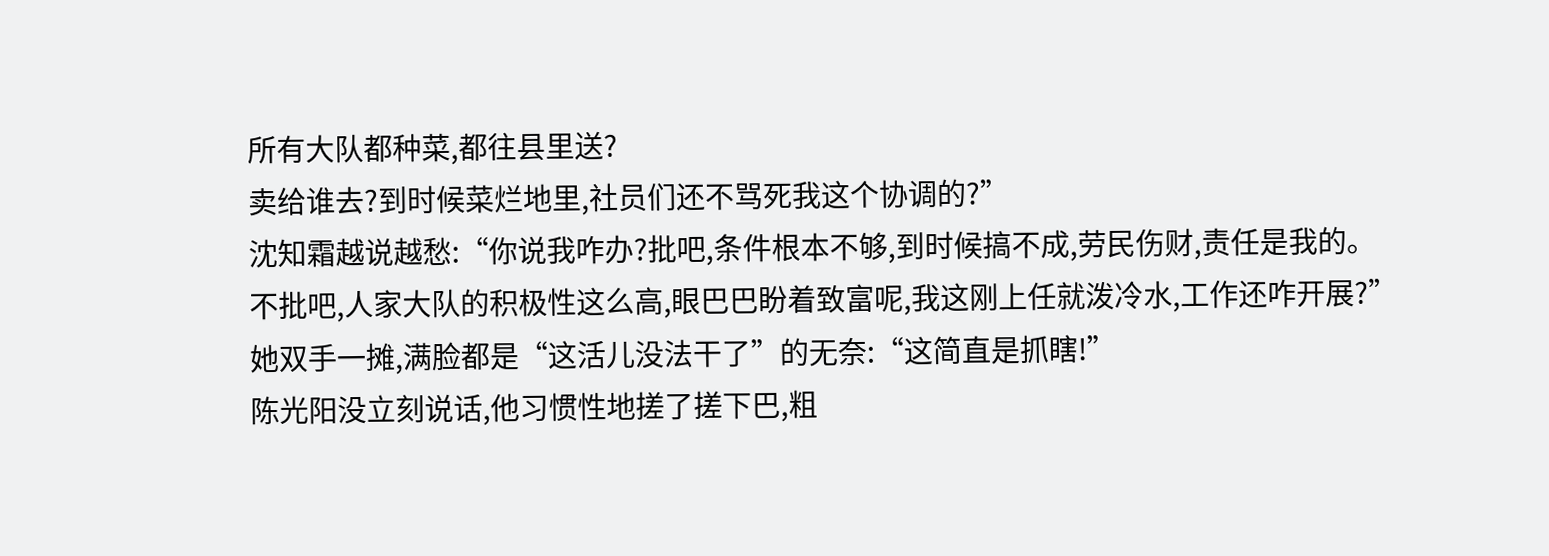所有大队都种菜,都往县里送?
卖给谁去?到时候菜烂地里,社员们还不骂死我这个协调的?”
沈知霜越说越愁:“你说我咋办?批吧,条件根本不够,到时候搞不成,劳民伤财,责任是我的。
不批吧,人家大队的积极性这么高,眼巴巴盼着致富呢,我这刚上任就泼冷水,工作还咋开展?”
她双手一摊,满脸都是“这活儿没法干了”的无奈:“这简直是抓瞎!”
陈光阳没立刻说话,他习惯性地搓了搓下巴,粗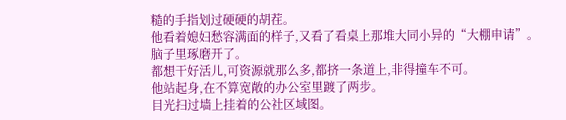糙的手指划过硬硬的胡茬。
他看着媳妇愁容满面的样子,又看了看桌上那堆大同小异的“大棚申请”。
脑子里琢磨开了。
都想干好活儿,可资源就那么多,都挤一条道上,非得撞车不可。
他站起身,在不算宽敞的办公室里踱了两步。
目光扫过墙上挂着的公社区域图。